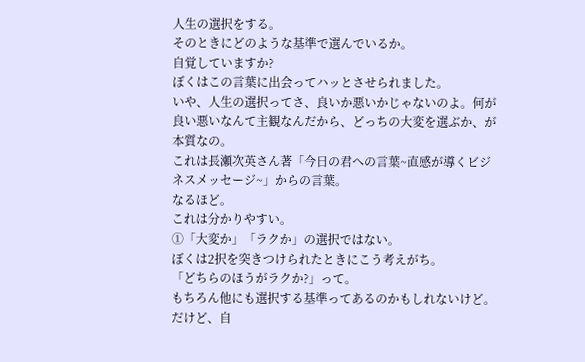人生の選択をする。
そのときにどのような基準で選んでいるか。
自覚していますか?
ぼくはこの言葉に出会ってハッとさせられました。
いや、人生の選択ってさ、良いか悪いかじゃないのよ。何が良い悪いなんて主観なんだから、どっちの大変を選ぶか、が本質なの。
これは長瀬次英さん著「今日の君への言葉~直感が導くビジネスメッセージ~」からの言葉。
なるほど。
これは分かりやすい。
①「大変か」「ラクか」の選択ではない。
ぼくは2択を突きつけられたときにこう考えがち。
「どちらのほうがラクか?」って。
もちろん他にも選択する基準ってあるのかもしれないけど。
だけど、自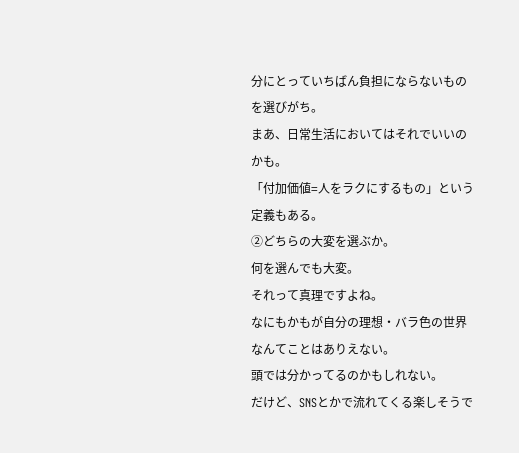分にとっていちばん負担にならないものを選びがち。
まあ、日常生活においてはそれでいいのかも。
「付加価値=人をラクにするもの」という定義もある。
②どちらの大変を選ぶか。
何を選んでも大変。
それって真理ですよね。
なにもかもが自分の理想・バラ色の世界なんてことはありえない。
頭では分かってるのかもしれない。
だけど、SNSとかで流れてくる楽しそうで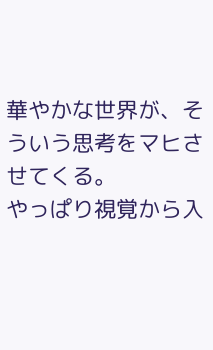華やかな世界が、そういう思考をマヒさせてくる。
やっぱり視覚から入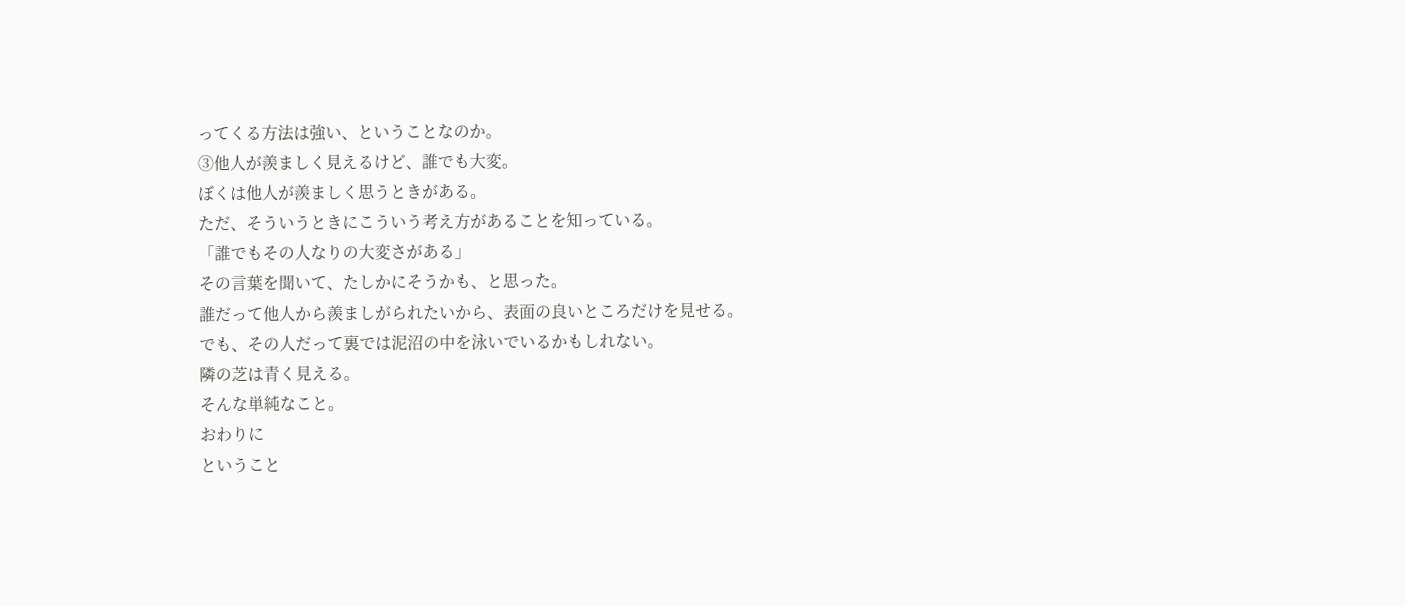ってくる方法は強い、ということなのか。
③他人が羨ましく見えるけど、誰でも大変。
ぼくは他人が羨ましく思うときがある。
ただ、そういうときにこういう考え方があることを知っている。
「誰でもその人なりの大変さがある」
その言葉を聞いて、たしかにそうかも、と思った。
誰だって他人から羨ましがられたいから、表面の良いところだけを見せる。
でも、その人だって裏では泥沼の中を泳いでいるかもしれない。
隣の芝は青く見える。
そんな単純なこと。
おわりに
ということ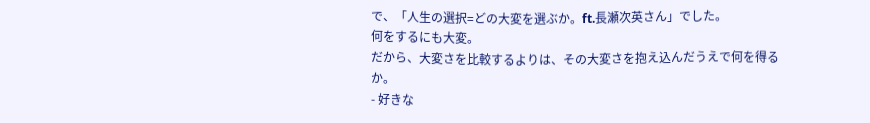で、「人生の選択=どの大変を選ぶか。ft.長瀬次英さん」でした。
何をするにも大変。
だから、大変さを比較するよりは、その大変さを抱え込んだうえで何を得るか。
- 好きな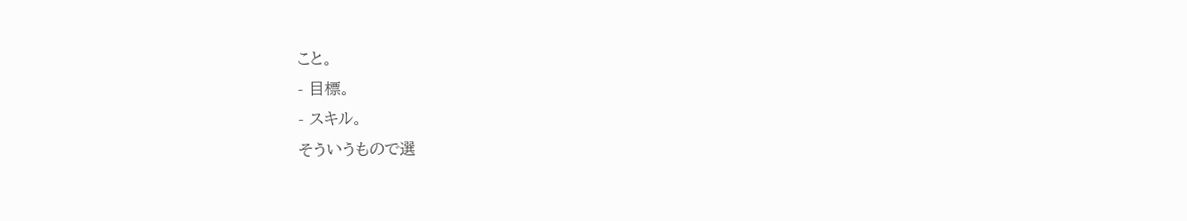こと。
- 目標。
- スキル。
そういうもので選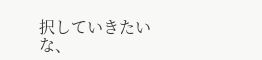択していきたいな、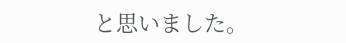と思いました。